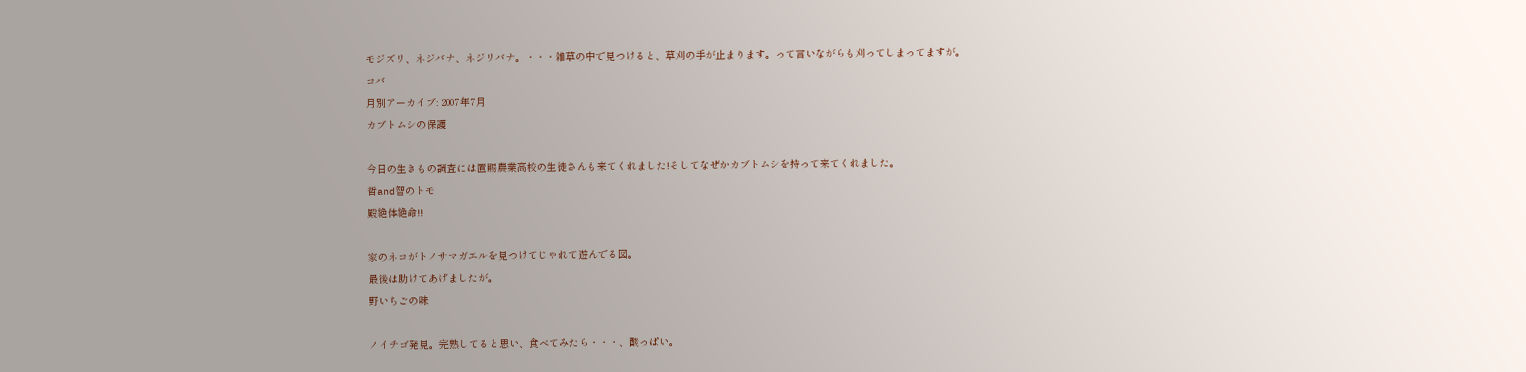モジズリ、ネジバナ、ネジリバナ。・・・雑草の中で見つけると、草刈の手が止まります。って言いながらも刈ってしまってますが。
コバ
月別アーカイブ: 2007年7月
カブトムシの保護

今日の生きもの調査には置賜農業高校の生徒さんも来てくれました!そしてなぜかカブトムシを持って来てくれました。
哲and智のトモ
殿絶体絶命!!

家のネコがトノサマガエルを見つけてじゃれて遊んでる図。
最後は助けてあげましたが。
野いちごの味

ノイチゴ発見。完熟してると思い、食べてみたら・・・、酸っぱい。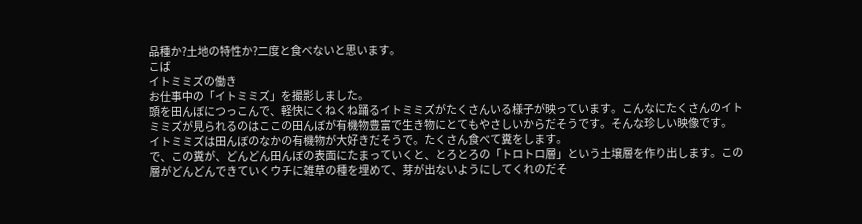品種か?土地の特性か?二度と食べないと思います。
こば
イトミミズの働き
お仕事中の「イトミミズ」を撮影しました。
頭を田んぼにつっこんで、軽快にくねくね踊るイトミミズがたくさんいる様子が映っています。こんなにたくさんのイトミミズが見られるのはここの田んぼが有機物豊富で生き物にとてもやさしいからだそうです。そんな珍しい映像です。
イトミミズは田んぼのなかの有機物が大好きだそうで。たくさん食べて糞をします。
で、この糞が、どんどん田んぼの表面にたまっていくと、とろとろの「トロトロ層」という土壌層を作り出します。この層がどんどんできていくウチに雑草の種を埋めて、芽が出ないようにしてくれのだそ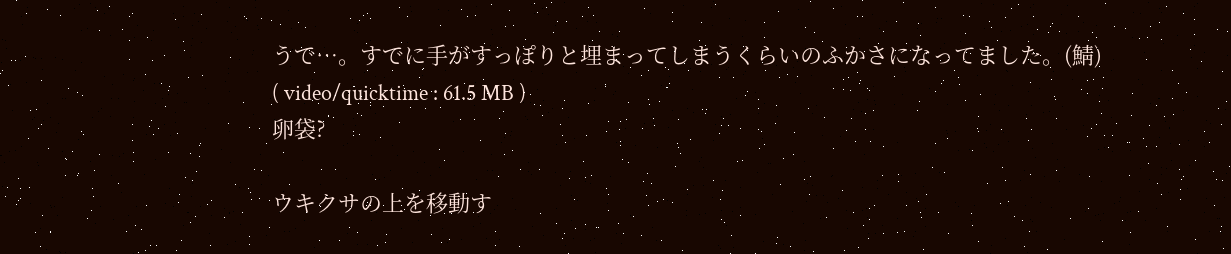うで…。すでに手がすっぽりと埋まってしまうくらいのふかさになってました。(鯖)
( video/quicktime : 61.5 MB )
卵袋?

ウキクサの上を移動す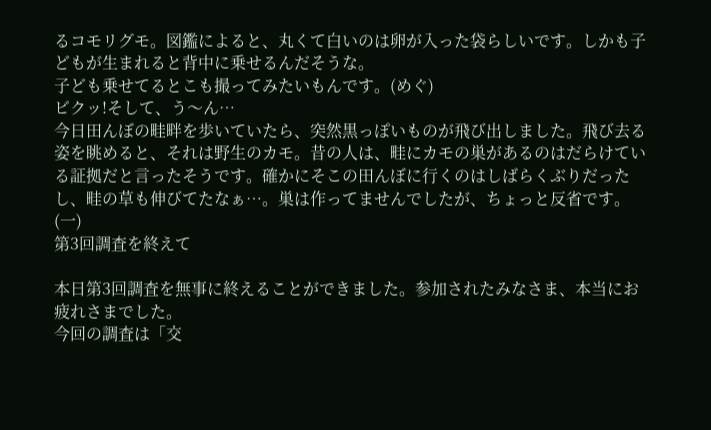るコモリグモ。図鑑によると、丸くて白いのは卵が入った袋らしいです。しかも子どもが生まれると背中に乗せるんだそうな。
子ども乗せてるとこも撮ってみたいもんです。(めぐ)
ビクッ!そして、う〜ん…
今日田んぼの畦畔を歩いていたら、突然黒っぽいものが飛び出しました。飛び去る姿を眺めると、それは野生のカモ。昔の人は、畦にカモの巣があるのはだらけている証拠だと言ったそうです。確かにそこの田んぼに行くのはしばらくぶりだったし、畦の草も伸びてたなぁ…。巣は作ってませんでしたが、ちょっと反省です。(一)
第3回調査を終えて

本日第3回調査を無事に終えることができました。参加されたみなさま、本当にお疲れさまでした。
今回の調査は「交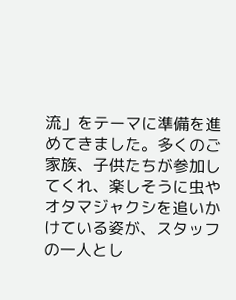流」をテーマに準備を進めてきました。多くのご家族、子供たちが参加してくれ、楽しそうに虫やオタマジャクシを追いかけている姿が、スタッフの一人とし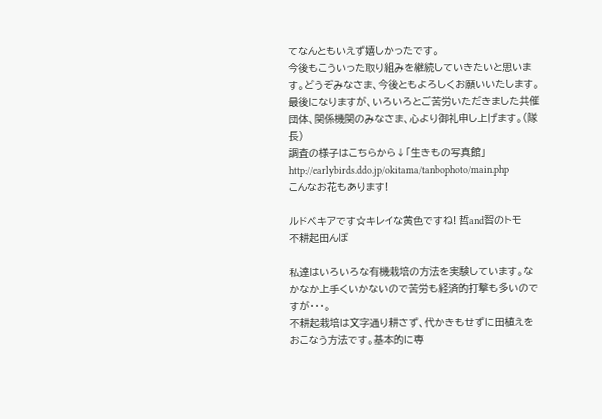てなんともいえず嬉しかったです。
今後もこういった取り組みを継続していきたいと思います。どうぞみなさま、今後ともよろしくお願いいたします。
最後になりますが、いろいろとご苦労いただきました共催団体、関係機関のみなさま、心より御礼申し上げます。(隊長)
調査の様子はこちらから↓「生きもの写真館」
http://earlybirds.ddo.jp/okitama/tanbophoto/main.php
こんなお花もあります!

ルドベキアです☆キレイな黄色ですね! 哲and智のトモ
不耕起田んぼ

私達はいろいろな有機栽培の方法を実験しています。なかなか上手くいかないので苦労も経済的打撃も多いのですが・・・。
不耕起栽培は文字通り耕さず、代かきもせずに田植えをおこなう方法です。基本的に専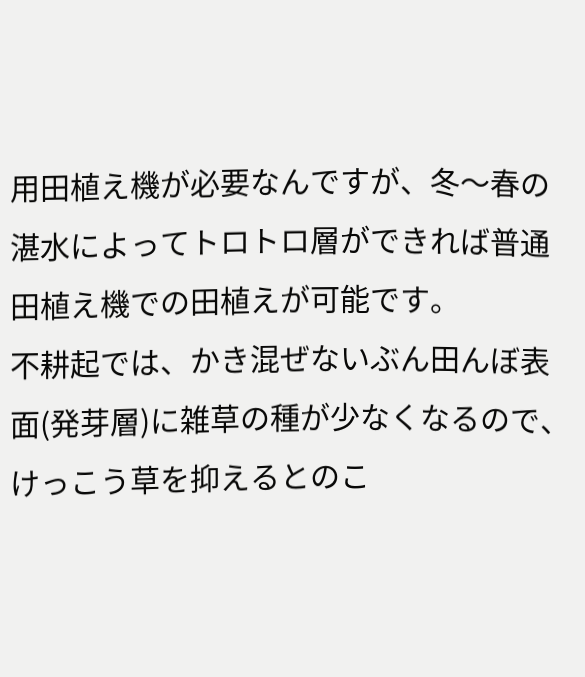用田植え機が必要なんですが、冬〜春の湛水によってトロトロ層ができれば普通田植え機での田植えが可能です。
不耕起では、かき混ぜないぶん田んぼ表面(発芽層)に雑草の種が少なくなるので、けっこう草を抑えるとのこ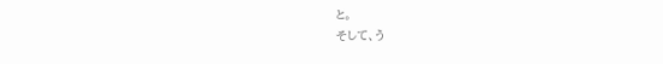と。
そして、う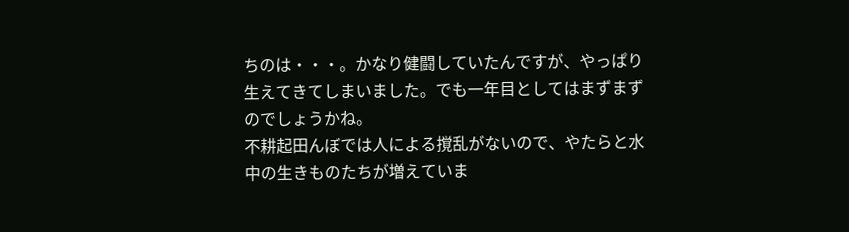ちのは・・・。かなり健闘していたんですが、やっぱり生えてきてしまいました。でも一年目としてはまずまずのでしょうかね。
不耕起田んぼでは人による撹乱がないので、やたらと水中の生きものたちが増えていま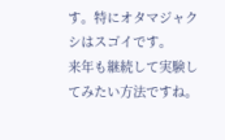す。特にオタマジャクシはスゴイです。
来年も継続して実験してみたい方法ですね。